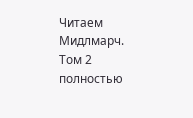Читаем Мидлмарч. Том 2 полностью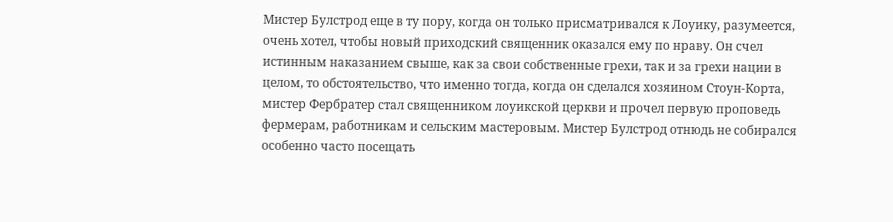Мистер Булстрод еще в ту пору, когда он только присматривался к Лоуику, разумеется, очень хотел, чтобы новый приходский священник оказался ему по нраву. Он счел истинным наказанием свыше, как за свои собственные грехи, так и за грехи нации в целом, то обстоятельство, что именно тогда, когда он сделался хозяином Стоун-Корта, мистер Фербратер стал священником лоуикской церкви и прочел первую проповедь фермерам, работникам и сельским мастеровым. Мистер Булстрод отнюдь не собирался особенно часто посещать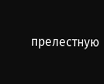прелестную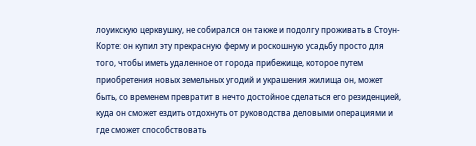лоуикскую церквушку, не собирался он также и подолгу проживать в Стоун-Корте: он купил эту прекрасную ферму и роскошную усадьбу просто для того, чтобы иметь удаленное от города прибежище, которое путем приобретения новых земельных угодий и украшения жилища он, может быть, со временем превратит в нечто достойное сделаться его резиденцией, куда он сможет ездить отдохнуть от руководства деловыми операциями и где сможет способствовать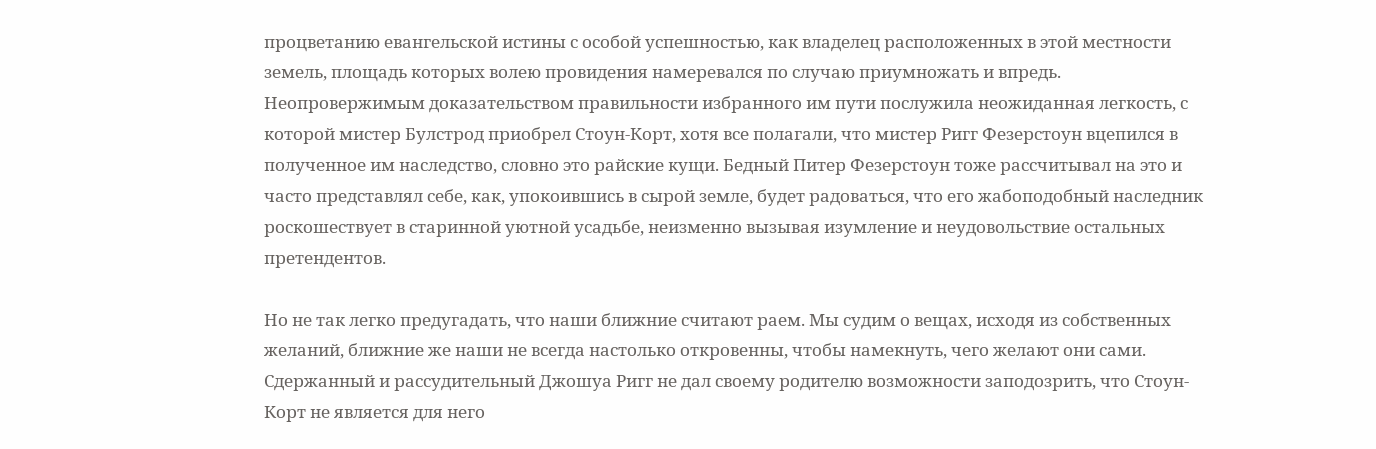процветанию евангельской истины с особой успешностью, как владелец расположенных в этой местности земель, площадь которых волею провидения намеревался по случаю приумножать и впредь. Неопровержимым доказательством правильности избранного им пути послужила неожиданная легкость, с которой мистер Булстрод приобрел Стоун-Корт, хотя все полагали, что мистер Ригг Фезерстоун вцепился в полученное им наследство, словно это райские кущи. Бедный Питер Фезерстоун тоже рассчитывал на это и часто представлял себе, как, упокоившись в сырой земле, будет радоваться, что его жабоподобный наследник роскошествует в старинной уютной усадьбе, неизменно вызывая изумление и неудовольствие остальных претендентов.

Но не так легко предугадать, что наши ближние считают раем. Мы судим о вещах, исходя из собственных желаний, ближние же наши не всегда настолько откровенны, чтобы намекнуть, чего желают они сами. Сдержанный и рассудительный Джошуа Ригг не дал своему родителю возможности заподозрить, что Стоун-Корт не является для него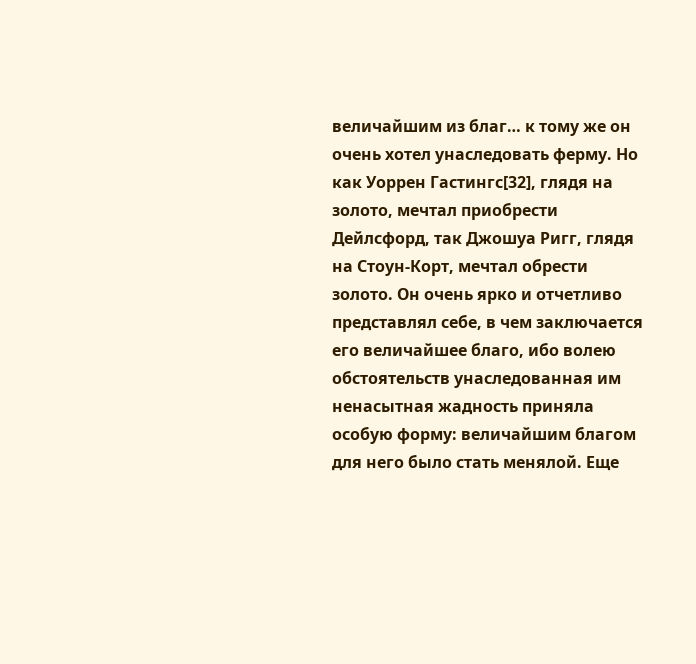величайшим из благ… к тому же он очень хотел унаследовать ферму. Но как Уоррен Гастингс[32], глядя на золото, мечтал приобрести Дейлсфорд, так Джошуа Ригг, глядя на Стоун-Корт, мечтал обрести золото. Он очень ярко и отчетливо представлял себе, в чем заключается его величайшее благо, ибо волею обстоятельств унаследованная им ненасытная жадность приняла особую форму: величайшим благом для него было стать менялой. Еще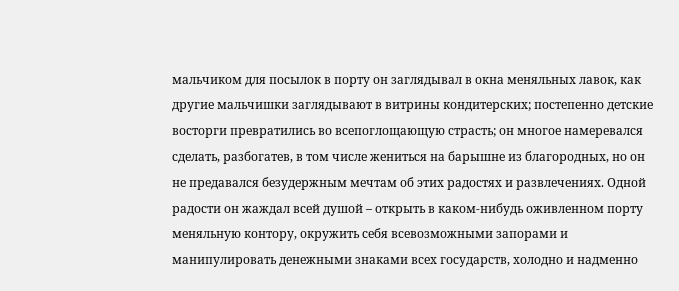мальчиком для посылок в порту он заглядывал в окна меняльных лавок, как другие мальчишки заглядывают в витрины кондитерских; постепенно детские восторги превратились во всепоглощающую страсть; он многое намеревался сделать, разбогатев, в том числе жениться на барышне из благородных, но он не предавался безудержным мечтам об этих радостях и развлечениях. Одной радости он жаждал всей душой – открыть в каком-нибудь оживленном порту меняльную контору, окружить себя всевозможными запорами и манипулировать денежными знаками всех государств, холодно и надменно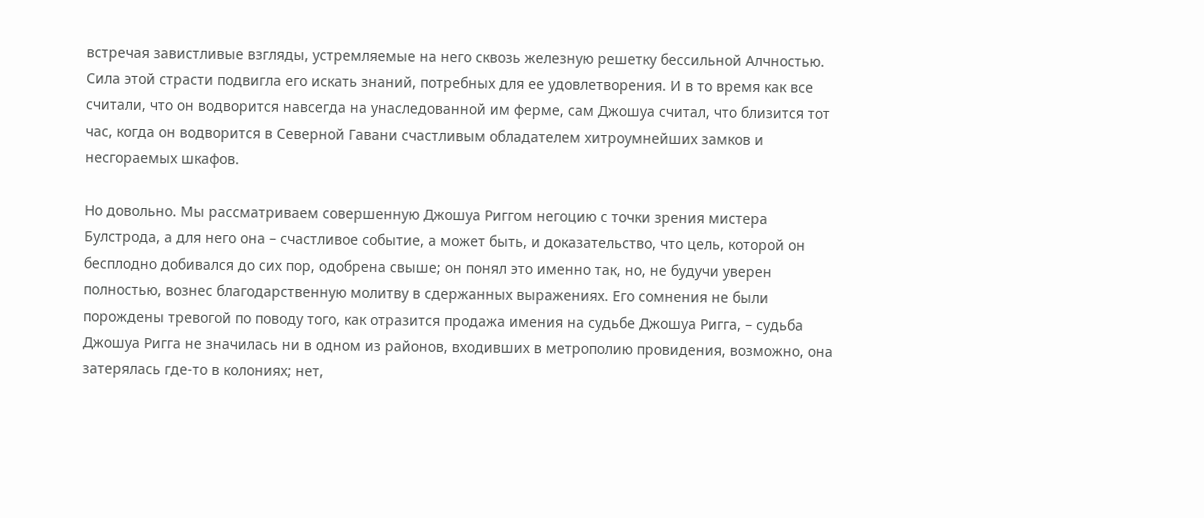встречая завистливые взгляды, устремляемые на него сквозь железную решетку бессильной Алчностью. Сила этой страсти подвигла его искать знаний, потребных для ее удовлетворения. И в то время как все считали, что он водворится навсегда на унаследованной им ферме, сам Джошуа считал, что близится тот час, когда он водворится в Северной Гавани счастливым обладателем хитроумнейших замков и несгораемых шкафов.

Но довольно. Мы рассматриваем совершенную Джошуа Риггом негоцию с точки зрения мистера Булстрода, а для него она – счастливое событие, а может быть, и доказательство, что цель, которой он бесплодно добивался до сих пор, одобрена свыше; он понял это именно так, но, не будучи уверен полностью, вознес благодарственную молитву в сдержанных выражениях. Его сомнения не были порождены тревогой по поводу того, как отразится продажа имения на судьбе Джошуа Ригга, – судьба Джошуа Ригга не значилась ни в одном из районов, входивших в метрополию провидения, возможно, она затерялась где-то в колониях; нет,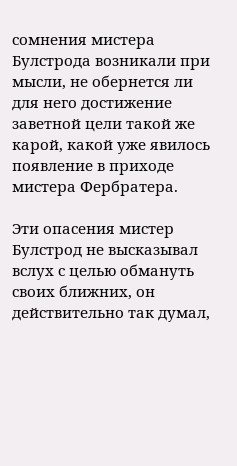сомнения мистера Булстрода возникали при мысли, не обернется ли для него достижение заветной цели такой же карой, какой уже явилось появление в приходе мистера Фербратера.

Эти опасения мистер Булстрод не высказывал вслух с целью обмануть своих ближних, он действительно так думал,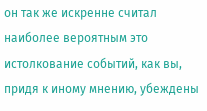он так же искренне считал наиболее вероятным это истолкование событий, как вы, придя к иному мнению, убеждены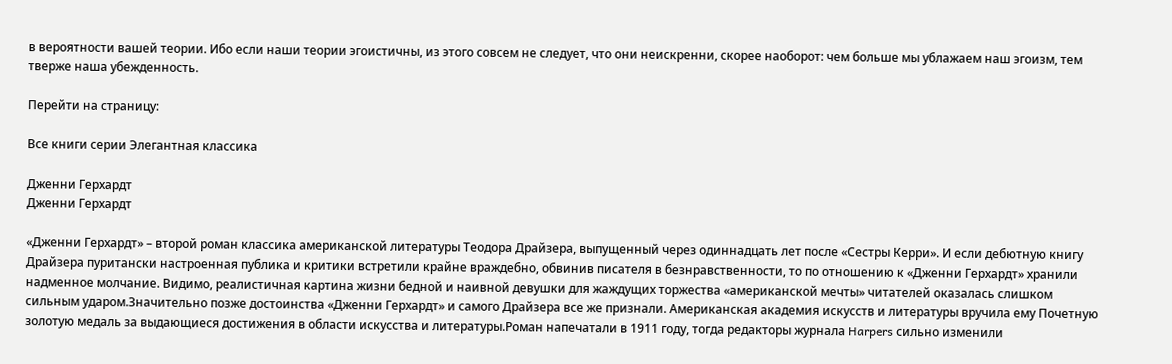в вероятности вашей теории. Ибо если наши теории эгоистичны, из этого совсем не следует, что они неискренни, скорее наоборот: чем больше мы ублажаем наш эгоизм, тем тверже наша убежденность.

Перейти на страницу:

Все книги серии Элегантная классика

Дженни Герхардт
Дженни Герхардт

«Дженни Герхардт» – второй роман классика американской литературы Теодора Драйзера, выпущенный через одиннадцать лет после «Сестры Керри». И если дебютную книгу Драйзера пуритански настроенная публика и критики встретили крайне враждебно, обвинив писателя в безнравственности, то по отношению к «Дженни Герхардт» хранили надменное молчание. Видимо, реалистичная картина жизни бедной и наивной девушки для жаждущих торжества «американской мечты» читателей оказалась слишком сильным ударом.Значительно позже достоинства «Дженни Герхардт» и самого Драйзера все же признали. Американская академия искусств и литературы вручила ему Почетную золотую медаль за выдающиеся достижения в области искусства и литературы.Роман напечатали в 1911 году, тогда редакторы журнала Harpers сильно изменили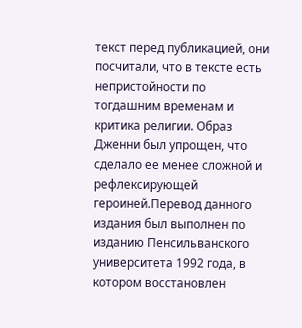текст перед публикацией, они посчитали, что в тексте есть непристойности по тогдашним временам и критика религии. Образ Дженни был упрощен, что сделало ее менее сложной и рефлексирующей героиней.Перевод данного издания был выполнен по изданию Пенсильванского университета 1992 года, в котором восстановлен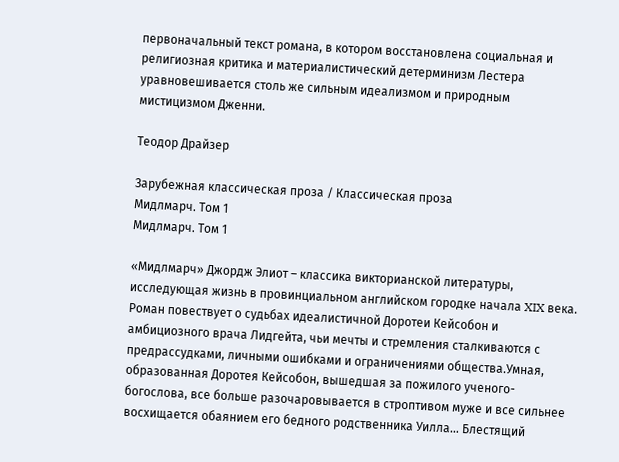первоначальный текст романа, в котором восстановлена социальная и религиозная критика и материалистический детерминизм Лестера уравновешивается столь же сильным идеализмом и природным мистицизмом Дженни.

Теодор Драйзер

Зарубежная классическая проза / Классическая проза
Мидлмарч. Том 1
Мидлмарч. Том 1

«Мидлмарч» Джордж Элиот – классика викторианской литературы, исследующая жизнь в провинциальном английском городке начала XIX века. Роман повествует о судьбах идеалистичной Доротеи Кейсобон и амбициозного врача Лидгейта, чьи мечты и стремления сталкиваются с предрассудками, личными ошибками и ограничениями общества.Умная, образованная Доротея Кейсобон, вышедшая за пожилого ученого-богослова, все больше разочаровывается в строптивом муже и все сильнее восхищается обаянием его бедного родственника Уилла… Блестящий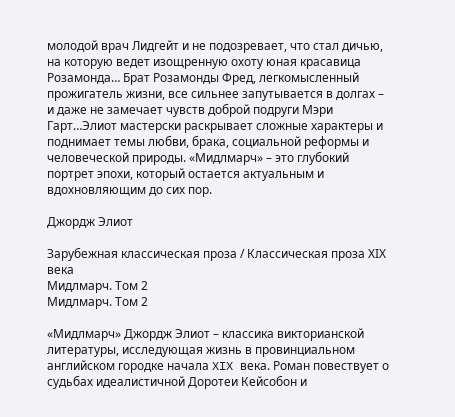молодой врач Лидгейт и не подозревает, что стал дичью, на которую ведет изощренную охоту юная красавица Розамонда… Брат Розамонды Фред, легкомысленный прожигатель жизни, все сильнее запутывается в долгах – и даже не замечает чувств доброй подруги Мэри Гарт…Элиот мастерски раскрывает сложные характеры и поднимает темы любви, брака, социальной реформы и человеческой природы. «Мидлмарч» – это глубокий портрет эпохи, который остается актуальным и вдохновляющим до сих пор.

Джордж Элиот

Зарубежная классическая проза / Классическая проза ХIX века
Мидлмарч. Том 2
Мидлмарч. Том 2

«Мидлмарч» Джордж Элиот – классика викторианской литературы, исследующая жизнь в провинциальном английском городке начала XIX века. Роман повествует о судьбах идеалистичной Доротеи Кейсобон и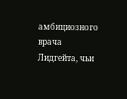амбициозного врача Лидгейта, чьи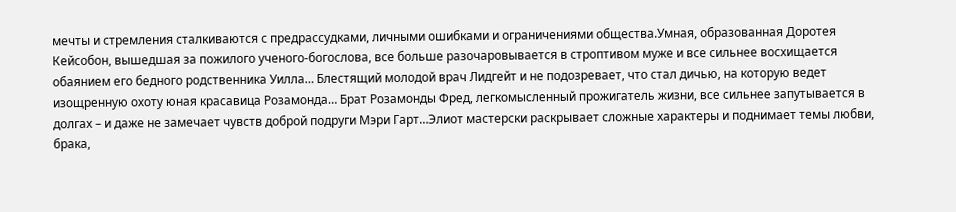мечты и стремления сталкиваются с предрассудками, личными ошибками и ограничениями общества.Умная, образованная Доротея Кейсобон, вышедшая за пожилого ученого-богослова, все больше разочаровывается в строптивом муже и все сильнее восхищается обаянием его бедного родственника Уилла… Блестящий молодой врач Лидгейт и не подозревает, что стал дичью, на которую ведет изощренную охоту юная красавица Розамонда… Брат Розамонды Фред, легкомысленный прожигатель жизни, все сильнее запутывается в долгах – и даже не замечает чувств доброй подруги Мэри Гарт…Элиот мастерски раскрывает сложные характеры и поднимает темы любви, брака,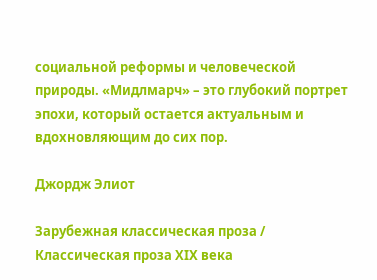социальной реформы и человеческой природы. «Мидлмарч» – это глубокий портрет эпохи, который остается актуальным и вдохновляющим до сих пор.

Джордж Элиот

Зарубежная классическая проза / Классическая проза ХIX века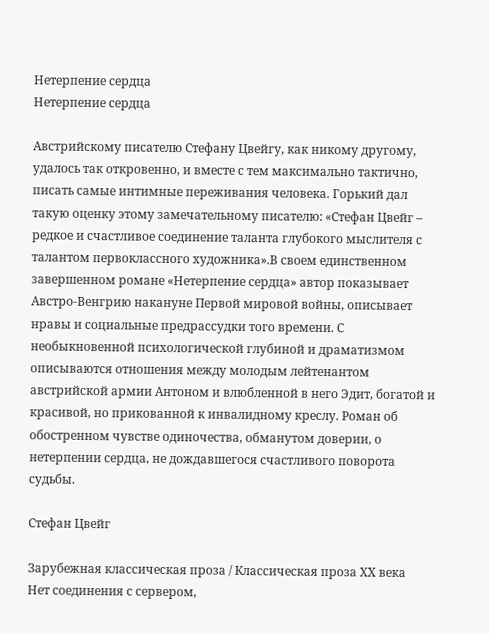Нетерпение сердца
Нетерпение сердца

Австрийскому писателю Стефану Цвейгу, как никому другому, удалось так откровенно, и вместе с тем максимально тактично, писать самые интимные переживания человека. Горький дал такую оценку этому замечательному писателю: «Стефан Цвейг – редкое и счастливое соединение таланта глубокого мыслителя с талантом первоклассного художника».В своем единственном завершенном романе «Нетерпение сердца» автор показывает Австро-Венгрию накануне Первой мировой войны, описывает нравы и социальные предрассудки того времени. С необыкновенной психологической глубиной и драматизмом описываются отношения между молодым лейтенантом австрийской армии Антоном и влюбленной в него Эдит, богатой и красивой, но прикованной к инвалидному креслу. Роман об обостренном чувстве одиночества, обманутом доверии, о нетерпении сердца, не дождавшегося счастливого поворота судьбы.

Стефан Цвейг

Зарубежная классическая проза / Классическая проза ХX века
Нет соединения с сервером,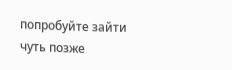попробуйте зайти чуть позже